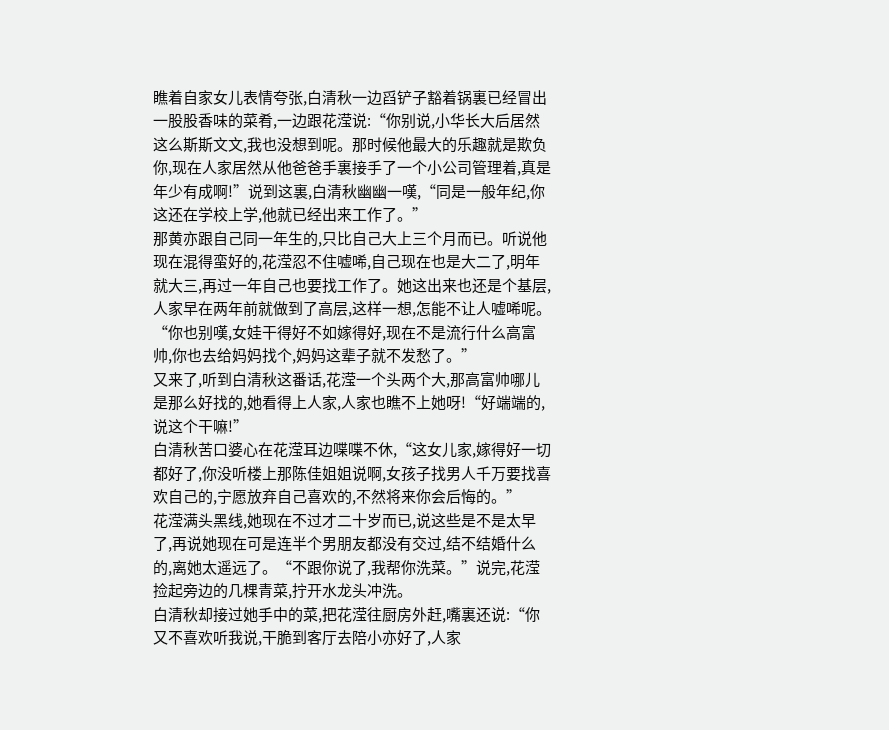瞧着自家女儿表情夸张,白清秋一边舀铲子豁着锅裏已经冒出一股股香味的菜肴,一边跟花滢说:“你别说,小华长大后居然这么斯斯文文,我也没想到呢。那时候他最大的乐趣就是欺负你,现在人家居然从他爸爸手裏接手了一个小公司管理着,真是年少有成啊!”说到这裏,白清秋幽幽一嘆,“同是一般年纪,你这还在学校上学,他就已经出来工作了。”
那黄亦跟自己同一年生的,只比自己大上三个月而已。听说他现在混得蛮好的,花滢忍不住嘘唏,自己现在也是大二了,明年就大三,再过一年自己也要找工作了。她这出来也还是个基层,人家早在两年前就做到了高层,这样一想,怎能不让人嘘唏呢。
“你也别嘆,女娃干得好不如嫁得好,现在不是流行什么高富帅,你也去给妈妈找个,妈妈这辈子就不发愁了。”
又来了,听到白清秋这番话,花滢一个头两个大,那高富帅哪儿是那么好找的,她看得上人家,人家也瞧不上她呀!“好端端的,说这个干嘛!”
白清秋苦口婆心在花滢耳边喋喋不休,“这女儿家,嫁得好一切都好了,你没听楼上那陈佳姐姐说啊,女孩子找男人千万要找喜欢自己的,宁愿放弃自己喜欢的,不然将来你会后悔的。”
花滢满头黑线,她现在不过才二十岁而已,说这些是不是太早了,再说她现在可是连半个男朋友都没有交过,结不结婚什么的,离她太遥远了。“不跟你说了,我帮你洗菜。”说完,花滢捡起旁边的几棵青菜,拧开水龙头冲洗。
白清秋却接过她手中的菜,把花滢往厨房外赶,嘴裏还说:“你又不喜欢听我说,干脆到客厅去陪小亦好了,人家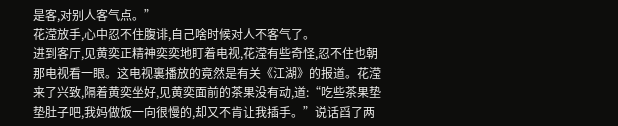是客,对别人客气点。”
花滢放手,心中忍不住腹诽,自己啥时候对人不客气了。
进到客厅,见黄奕正精神奕奕地盯着电视,花滢有些奇怪,忍不住也朝那电视看一眼。这电视裏播放的竟然是有关《江湖》的报道。花滢来了兴致,隔着黄奕坐好,见黄奕面前的茶果没有动,道:“吃些茶果垫垫肚子吧,我妈做饭一向很慢的,却又不肯让我插手。”说话舀了两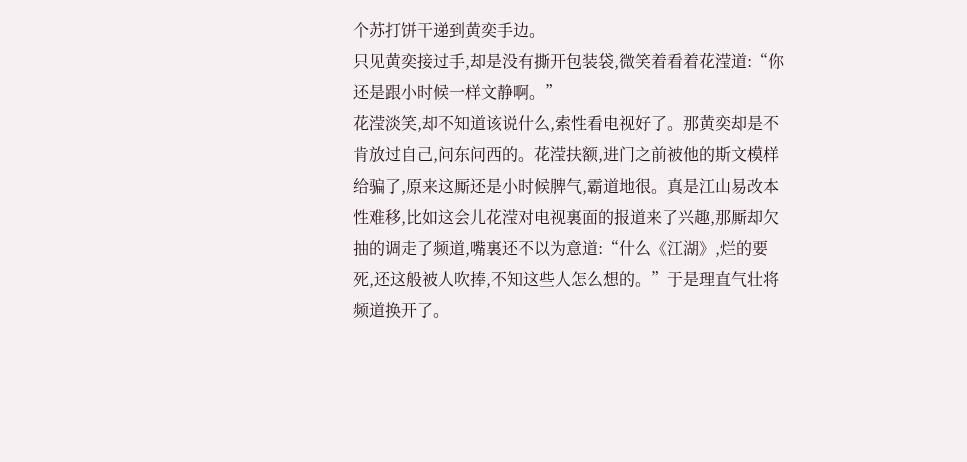个苏打饼干递到黄奕手边。
只见黄奕接过手,却是没有撕开包装袋,微笑着看着花滢道:“你还是跟小时候一样文静啊。”
花滢淡笑,却不知道该说什么,索性看电视好了。那黄奕却是不肯放过自己,问东问西的。花滢扶额,进门之前被他的斯文模样给骗了,原来这厮还是小时候脾气,霸道地很。真是江山易改本性难移,比如这会儿花滢对电视裏面的报道来了兴趣,那厮却欠抽的调走了频道,嘴裏还不以为意道:“什么《江湖》,烂的要死,还这般被人吹捧,不知这些人怎么想的。”于是理直气壮将频道换开了。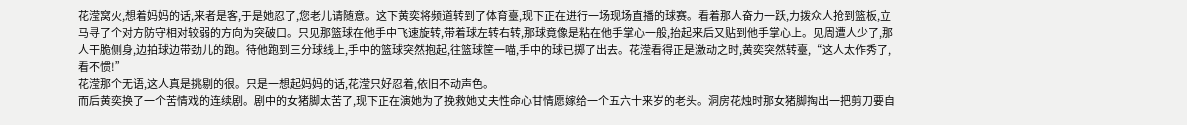花滢窝火,想着妈妈的话,来者是客,于是她忍了,您老儿请随意。这下黄奕将频道转到了体育臺,现下正在进行一场现场直播的球赛。看着那人奋力一跃,力拨众人抢到篮板,立马寻了个对方防守相对较弱的方向为突破口。只见那篮球在他手中飞速旋转,带着球左转右转,那球竟像是粘在他手掌心一般,抬起来后又贴到他手掌心上。见周遭人少了,那人干脆侧身,边拍球边带劲儿的跑。待他跑到三分球线上,手中的篮球突然抱起,往篮球筐一喵,手中的球已掷了出去。花滢看得正是激动之时,黄奕突然转臺,“这人太作秀了,看不惯!”
花滢那个无语,这人真是挑剔的很。只是一想起妈妈的话,花滢只好忍着,依旧不动声色。
而后黄奕换了一个苦情戏的连续剧。剧中的女猪脚太苦了,现下正在演她为了挽救她丈夫性命心甘情愿嫁给一个五六十来岁的老头。洞房花烛时那女猪脚掏出一把剪刀要自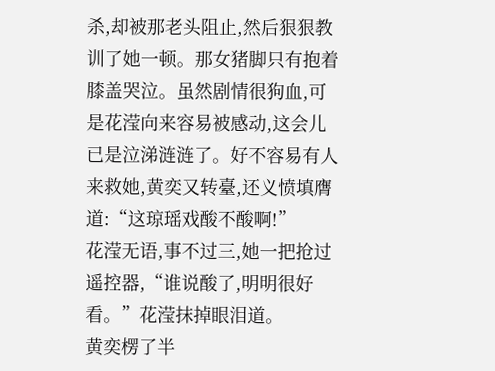杀,却被那老头阻止,然后狠狠教训了她一顿。那女猪脚只有抱着膝盖哭泣。虽然剧情很狗血,可是花滢向来容易被感动,这会儿已是泣涕涟涟了。好不容易有人来救她,黄奕又转臺,还义愤填膺道:“这琼瑶戏酸不酸啊!”
花滢无语,事不过三,她一把抢过遥控器,“谁说酸了,明明很好看。”花滢抹掉眼泪道。
黄奕楞了半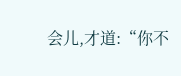会儿,才道:“你不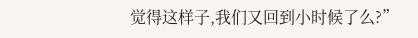觉得这样子,我们又回到小时候了么?”